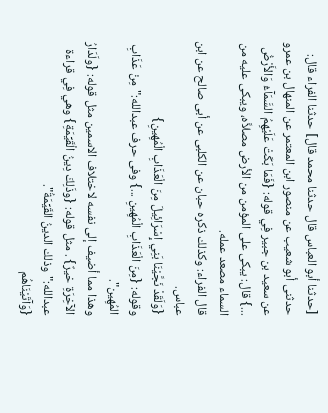[حدثنا أبو العباس قال حدثنا محمد قال] حدثنا الفراء قال: حدثنى أبو شعيب عن منصور ابن المعتمر عن المنهال بن عمرو عن سعيد بن جبير فِي قوله: {فَمَا بَكَتْ عَلَيْهِمُ السَّمَآءُ وَالأَرْضُ ...} قال: يبكى على المؤمن من الأرض مصلاَّه، ويبكى عليه من السماء مصعد عمله.
قال الفراء: وكذلك ذكره حبان عن الكلبى عن أبى صالح عن ابن عباس.
{وَلَقَدْ نَجَّيْنَا بَنِي إِسْرَائِيلَ مِنَ الْعَذَابِ الْمُهِينِ}
وقوله: {مِنَ الْعَذَابِ الْمُهِينِ ...} وفى حرف عبدالله:"مِنْ عَذَابِ المُهِين".
وهذا مما أضيف إلى نفسه لاختلاف الاسمين مثل قوله: {ولَدَارُ الآخِرَةِ خيرٌ} . مثل قوله: {وذَلِكَ دِينُ الْقَيِّمَةِ} وهي فِي قراءة عبدالله:"وذلك الدينُ القَيِّمَةُ".
{وَآتَيْنَاهُم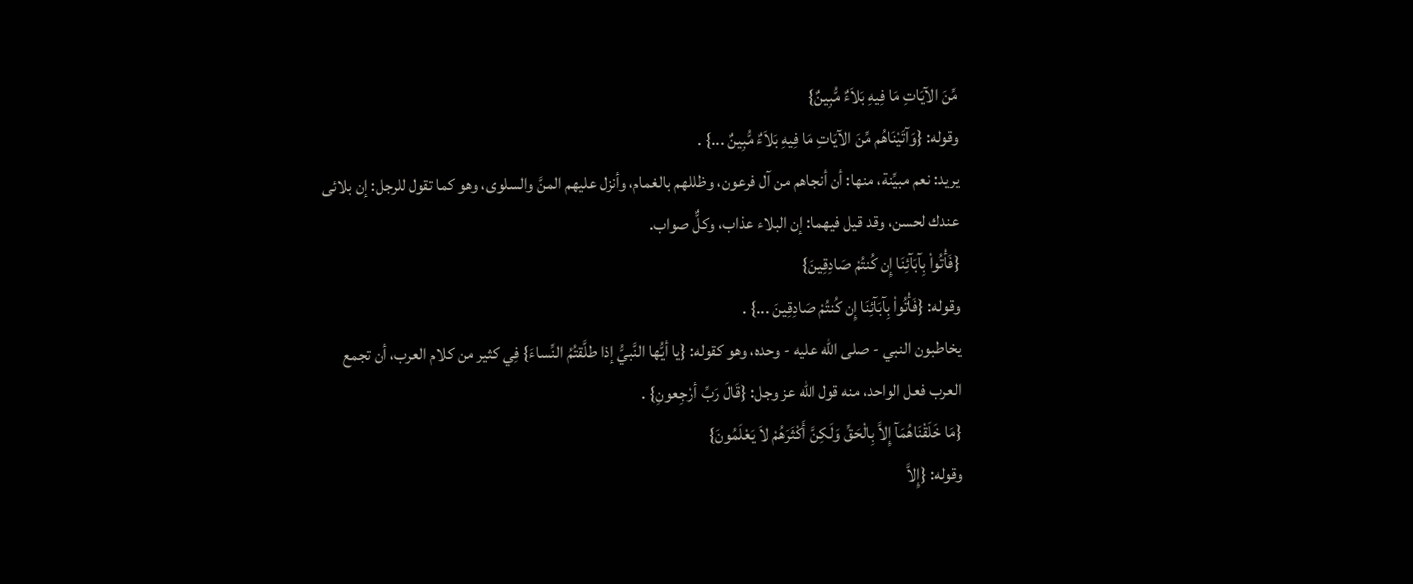مِّنَ الآيَاتِ مَا فِيهِ بَلاَءٌ مُّبِينٌ}
وقوله: {وَآتَيْنَاهُم مِّنَ الآيَاتِ مَا فِيهِ بَلاَءٌ مُّبِينٌ ...} .
يريد: نعم مبيِّنة، منها: أن أنجاهم من آل فرعون، وظللهم بالغمام، وأنزل عليهم المنَّ والسلوى، وهو كما تقول للرجل: إن بلائى عندك لحسن، وقد قيل فيهما: إن البلاء عذاب، وكلٌّ صواب.
{فَأْتُواْ بِآبَآئِنَا إِن كُنتُمْ صَادِقِينَ}
وقوله: {فَأْتُواْ بِآبَآئِنَا إِن كُنتُمْ صَادِقِينَ ...} .
يخاطبون النبي - صلى الله عليه - وحده، وهو كقوله: {يا أيُّها النَّبيُّ إذا طلَّقتُمُ النِّساءَ} فِي كثير من كلام العرب، أن تجمع العرب فعل الواحد، منه قول الله عز وجل: {قَالَ رَبِّ أرْجِعونِ} .
{مَا خَلَقْنَاهُمَآ إِلاَّ بِالْحَقِّ وَلَكِنَّ أَكْثَرَهُمْ لاَ يَعْلَمُونَ}
وقوله: {إِلاَّ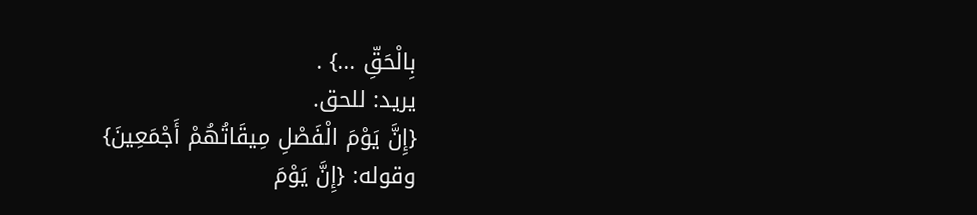بِالْحَقِّ ...} .
يريد: للحق.
{إِنَّ يَوْمَ الْفَصْلِ مِيقَاتُهُمْ أَجْمَعِينَ}
وقوله: {إِنَّ يَوْمَ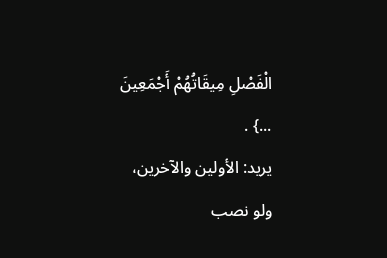الْفَصْلِ مِيقَاتُهُمْ أَجْمَعِينَ ...} .
يريد: الأولين والآخرين، ولو نصب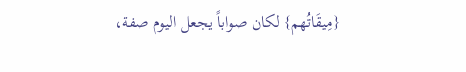{مِيقَاتُهم} لكان صواباً يجعل اليوم صفة،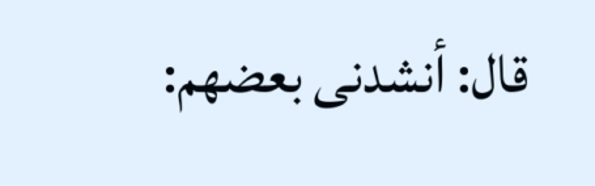قال: أنشدنى بعضهم: